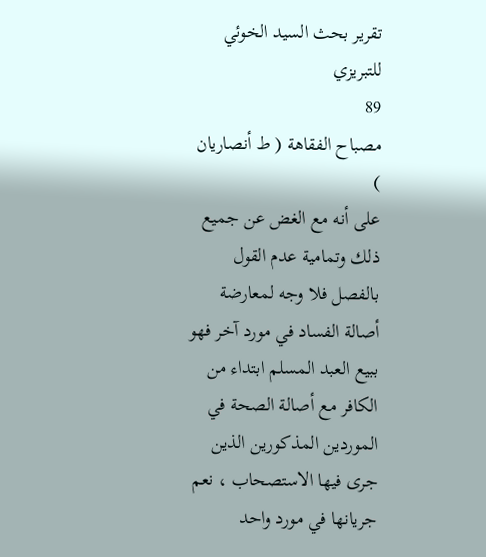تقرير بحث السيد الخوئي للتبريزي
89
مصباح الفقاهة ( ط أنصاريان )
على أنه مع الغض عن جميع ذلك وتمامية عدم القول بالفصل فلا وجه لمعارضة أصالة الفساد في مورد آخر فهو ببيع العبد المسلم ابتداء من الكافر مع أصالة الصحة في الموردين المذكورين الذين جرى فيها الاستصحاب ، نعم جريانها في مورد واحد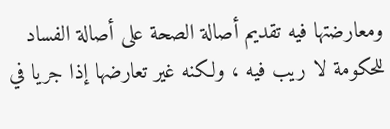ومعارضتها فيه تقديم أصالة الصحة على أصالة الفساد للحكومة لا ريب فيه ، ولكنه غير تعارضها إذا جريا في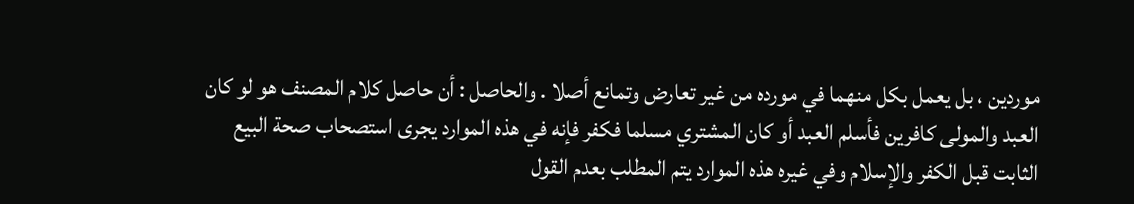موردين ، بل يعمل بكل منهما في مورده من غير تعارض وتمانع أصلا . والحاصل : أن حاصل كلام المصنف هو لو كان العبد والمولى كافرين فأسلم العبد أو كان المشتري مسلما فكفر فإنه في هذه الموارد يجرى استصحاب صحة البيع الثابت قبل الكفر والإسلام وفي غيره هذه الموارد يتم المطلب بعدم القول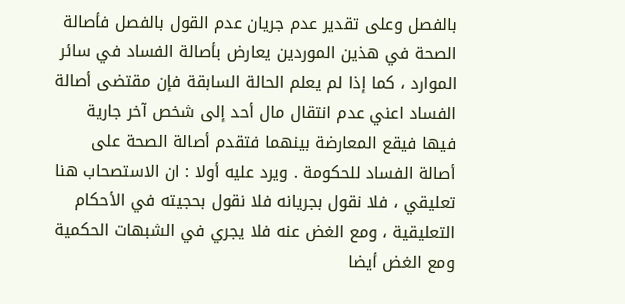بالفصل وعلى تقدير عدم جريان عدم القول بالفصل فأصالة الصحة في هذين الموردين يعارض بأصالة الفساد في سائر الموارد ، كما إذا لم يعلم الحالة السابقة فإن مقتضى أصالة الفساد اعني عدم انتقال مال أحد إلى شخص آخر جارية فيها فيقع المعارضة بينهما فتقدم أصالة الصحة على أصالة الفساد للحكومة . ويرد عليه أولا : ان الاستصحاب هنا تعليقي ، فلا نقول بجريانه فلا نقول بحجيته في الأحكام التعليقية ، ومع الغض عنه فلا يجري في الشبهات الحكمية ومع الغض أيضا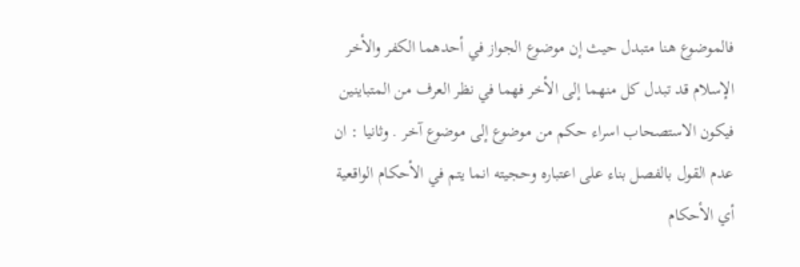فالموضوع هنا متبدل حيث إن موضوع الجواز في أحدهما الكفر والأخر الإسلام قد تبدل كل منهما إلى الأخر فهما في نظر العرف من المتباينين فيكون الاستصحاب اسراء حكم من موضوع إلى موضوع آخر . وثانيا : ان عدم القول بالفصل بناء على اعتباره وحجيته انما يتم في الأحكام الواقعية أي الأحكام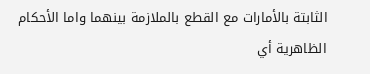الثابتة بالأمارات مع القطع بالملازمة بينهما واما الأحكام الظاهرية أي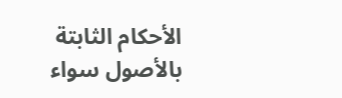الأحكام الثابتة بالأصول سواء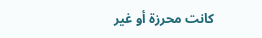كانت محرزة أو غير